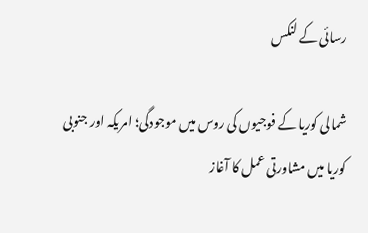رسائی کے لنکس

شمالی کوریا کے فوجیوں کی روس میں موجودگی؛ امریکہ اور جنوبی کوریا میں مشاورتی عمل کا آغاز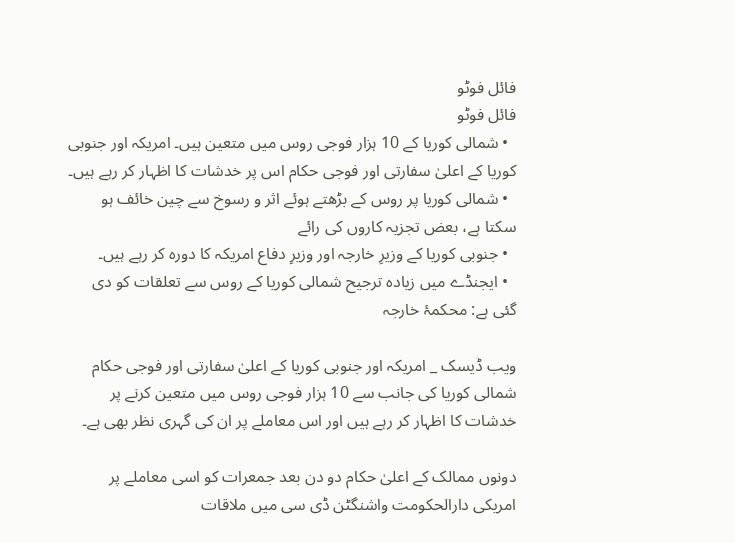فائل فوٹو
فائل فوٹو
  • شمالی کوریا کے 10 ہزار فوجی روس میں متعین ہیں۔ امریکہ اور جنوبی کوریا کے اعلیٰ سفارتی اور فوجی حکام اس پر خدشات کا اظہار کر رہے ہیں۔
  • شمالی کوریا پر روس کے بڑھتے ہوئے اثر و رسوخ سے چین خائف ہو سکتا ہے، بعض تجزیہ کاروں کی رائے
  • جنوبی کوریا کے وزیرِ خارجہ اور وزیرِ دفاع امریکہ کا دورہ کر رہے ہیں۔
  • ایجنڈے میں زیادہ ترجیح شمالی کوریا کے روس سے تعلقات کو دی گئی ہے: محکمۂ خارجہ

ویب ڈیسک _ امریکہ اور جنوبی کوریا کے اعلیٰ سفارتی اور فوجی حکام شمالی کوریا کی جانب سے 10 ہزار فوجی روس میں متعین کرنے پر خدشات کا اظہار کر رہے ہیں اور اس معاملے پر ان کی گہری نظر بھی ہے۔

دونوں ممالک کے اعلیٰ حکام دو دن بعد جمعرات کو اسی معاملے پر امریکی دارالحکومت واشنگٹن ڈی سی میں ملاقات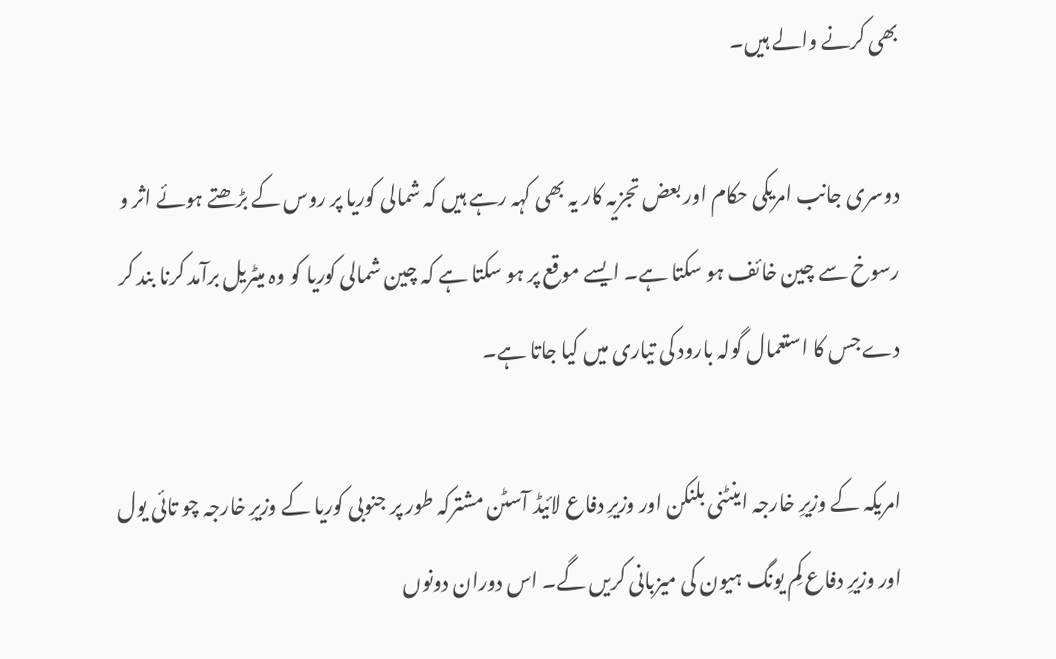بھی کرنے والے ہیں۔

دوسری جانب امریکی حکام اور بعض تجزیہ کار یہ بھی کہہ رہے ہیں کہ شمالی کوریا پر روس کے بڑھتے ہوئے اثر و رسوخ سے چین خائف ہو سکتا ہے۔ ایسے موقع پر ہو سکتا ہے کہ چین شمالی کوریا کو وہ میٹریل برآمد کرنا بند کر دے جس کا استعمال گولہ بارود کی تیاری میں کیا جاتا ہے۔

امریکہ کے وزیرِ خارجہ اینٹنی بلنکن اور وزیرِ دفاع لائیڈ آسٹن مشترکہ طور پر جنوبی کوریا کے وزیرِ خارجہ چو تائی یول اور وزیرِ دفاع کِم یونگ ہیون کی میزبانی کریں گے۔ اس دوران دونوں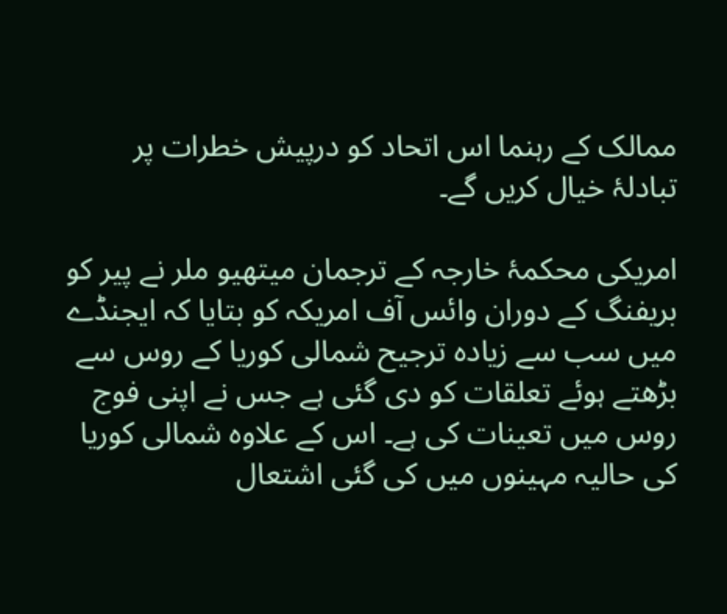ممالک کے رہنما اس اتحاد کو درپیش خطرات پر تبادلۂ خیال کریں گے۔

امریکی محکمۂ خارجہ کے ترجمان میتھیو ملر نے پیر کو بریفنگ کے دوران وائس آف امریکہ کو بتایا کہ ایجنڈے میں سب سے زیادہ ترجیح شمالی کوریا کے روس سے بڑھتے ہوئے تعلقات کو دی گئی ہے جس نے اپنی فوج روس میں تعینات کی ہے۔ اس کے علاوہ شمالی کوریا کی حالیہ مہینوں میں کی گئی اشتعال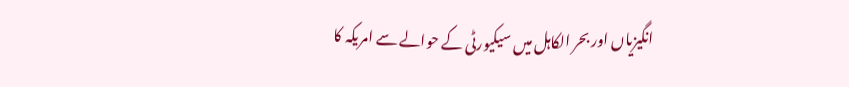انگیزیاں اور بحر الکاہل میں سیکیورٹی کے حوالے سے امریکہ کا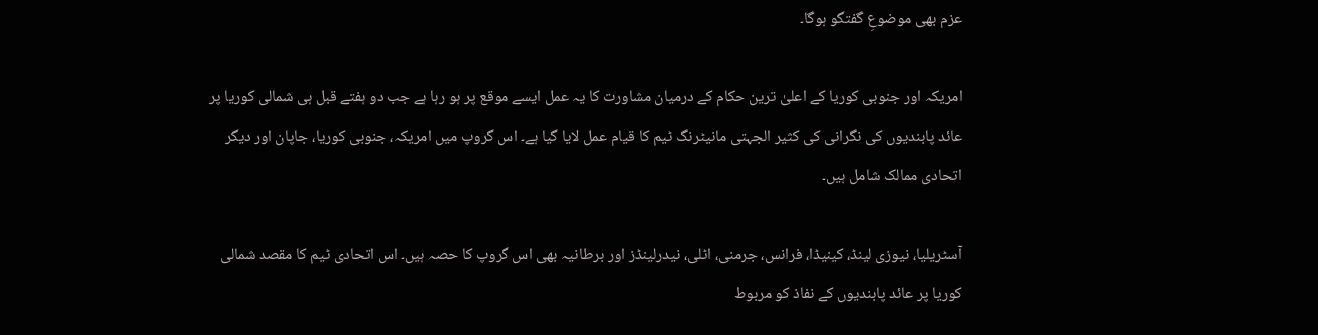عزم بھی موضوعِ گفتگو ہوگا۔

امریکہ اور جنوبی کوریا کے اعلیٰ ترین حکام کے درمیان مشاورت کا یہ عمل ایسے موقع پر ہو رہا ہے جب دو ہفتے قبل ہی شمالی کوریا پر عائد پابندیوں کی نگرانی کی کثیر الجہتی مانیٹرنگ ٹیم کا قیام عمل لایا گیا ہے۔ اس گروپ میں امریکہ، جنوبی کوریا، جاپان اور دیگر اتحادی ممالک شامل ہیں۔

آسٹریلیا، نیوزی لینڈ، کینیڈا، فرانس، جرمنی، اٹلی، نیدرلینڈز اور برطانیہ بھی اس گروپ کا حصہ ہیں۔ اس اتحادی ٹیم کا مقصد شمالی کوریا پر عائد پابندیوں کے نفاذ کو مربوط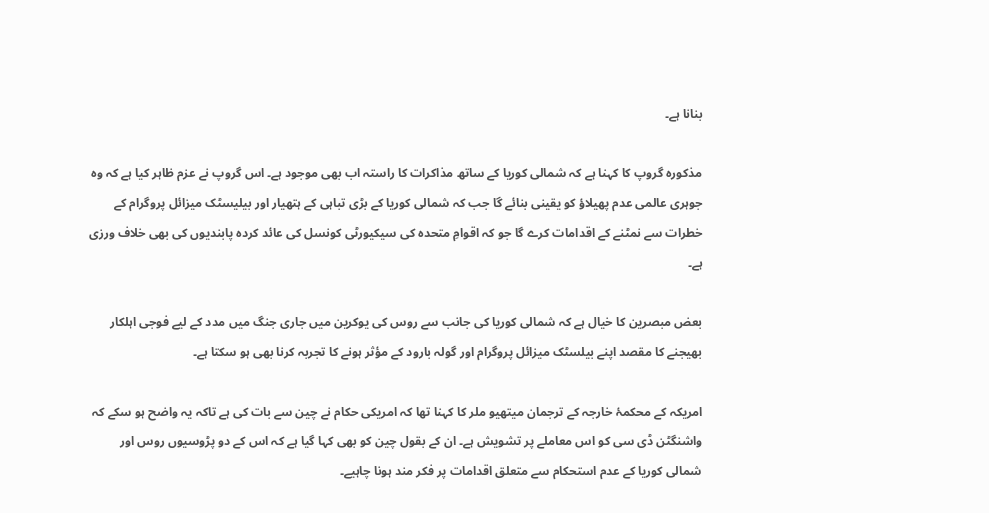بنانا ہے۔

مذکورہ گروپ کا کہنا ہے کہ شمالی کوریا کے ساتھ مذاکرات کا راستہ اب بھی موجود ہے۔ اس گروپ نے عزم ظاہر کیا ہے کہ وہ جوہری عالمی عدم پھیلاؤ کو یقینی بنائے گا جب کہ شمالی کوریا کے بڑی تباہی کے ہتھیار اور بیلیسٹک میزائل پروگرام کے خطرات سے نمٹنے کے اقدامات کرے گا جو کہ اقوامِ متحدہ کی سیکیورٹی کونسل کی عائد کردہ پابندیوں کی بھی خلاف ورزی ہے۔

بعض مبصرین کا خیال ہے کہ شمالی کوریا کی جانب سے روس کی یوکرین میں جاری جنگ میں مدد کے لیے فوجی اہلکار بھیجنے کا مقصد اپنے بیلسٹک میزائل پروگرام اور گولہ بارود کے مؤثر ہونے کا تجربہ کرنا بھی ہو سکتا ہے۔

امریکہ کے محکمۂ خارجہ کے ترجمان میتھیو ملر کا کہنا تھا کہ امریکی حکام نے چین سے بات کی ہے تاکہ یہ واضح ہو سکے کہ واشنگٹن ڈی سی کو اس معاملے پر تشویش ہے۔ ان کے بقول چین کو بھی کہا گیا ہے کہ اس کے دو پڑوسیوں روس اور شمالی کوریا کے عدم استحکام سے متعلق اقدامات پر فکر مند ہونا چاہیے۔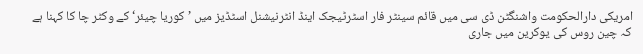امریکی دارالحکومت واشنگٹن ڈی سی میں قائم سینٹر فار اسٹرٹیجک اینڈ انٹرنیشنل اسٹڈیز میں ’کوریا چیئر‘ کے وکٹر چا کا کہنا ہے کہ چین روس کی یوکرین میں جاری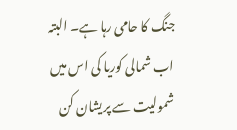جنگ کا حامی رہا ہے۔ البتہ اب شمالی کوریا کی اس میں شمولیت سے پریشان کن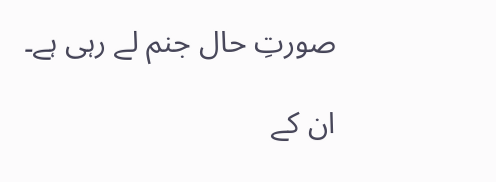صورتِ حال جنم لے رہی ہے۔

ان کے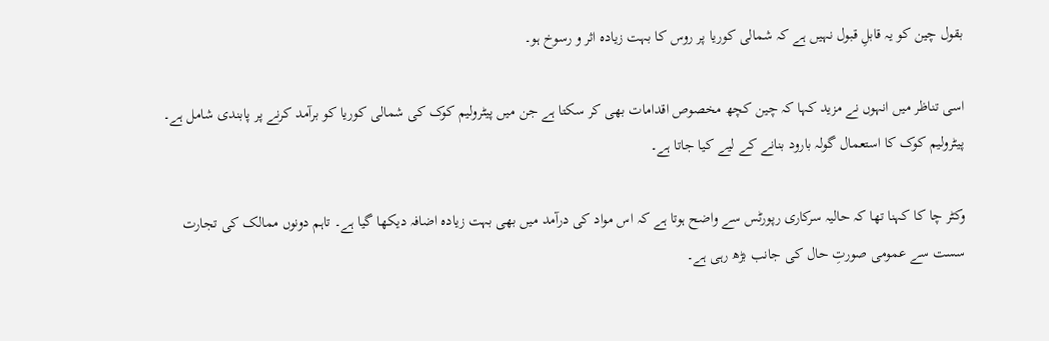بقول چین کو یہ قابلِ قبول نہیں ہے کہ شمالی کوریا پر روس کا بہت زیادہ اثر و رسوخ ہو۔

اسی تناظر میں انہوں نے مزید کہا کہ چین کچھ مخصوص اقدامات بھی کر سکتا ہے جن میں پیٹرولیم کوک کی شمالی کوریا کو برآمد کرنے پر پابندی شامل ہے۔ پیٹرولیم کوک کا استعمال گولہ بارود بنانے کے لیے کیا جاتا ہے۔

وکٹر چا کا کہنا تھا کہ حالیہ سرکاری رپورٹس سے واضح ہوتا ہے کہ اس مواد کی درآمد میں بھی بہت زیادہ اضافہ دیکھا گیا ہے۔ تاہم دونوں ممالک کی تجارت سست سے عمومی صورتِ حال کی جانب بڑھ رہی ہے۔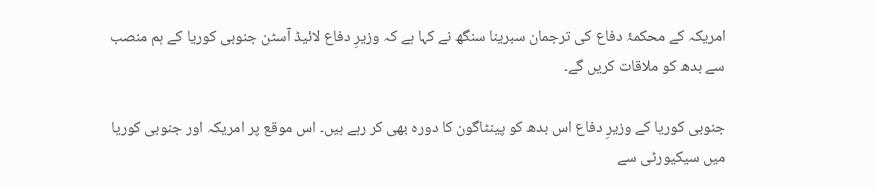امریکہ کے محکمۂ دفاع کی ترجمان سبرینا سنگھ نے کہا ہے کہ وزیرِ دفاع لائیڈ آسٹن جنوبی کوریا کے ہم منصب سے بدھ کو ملاقات کریں گے۔

جنوبی کوریا کے وزیرِ دفاع اس بدھ کو پینٹاگون کا دورہ بھی کر رہے ہیں۔ اس موقع پر امریکہ اور جنوبی کوریا میں سیکیورٹی سے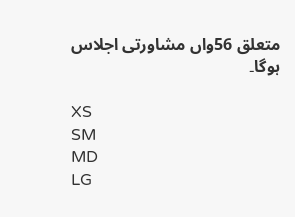متعلق 56واں مشاورتی اجلاس ہوگا۔

XS
SM
MD
LG